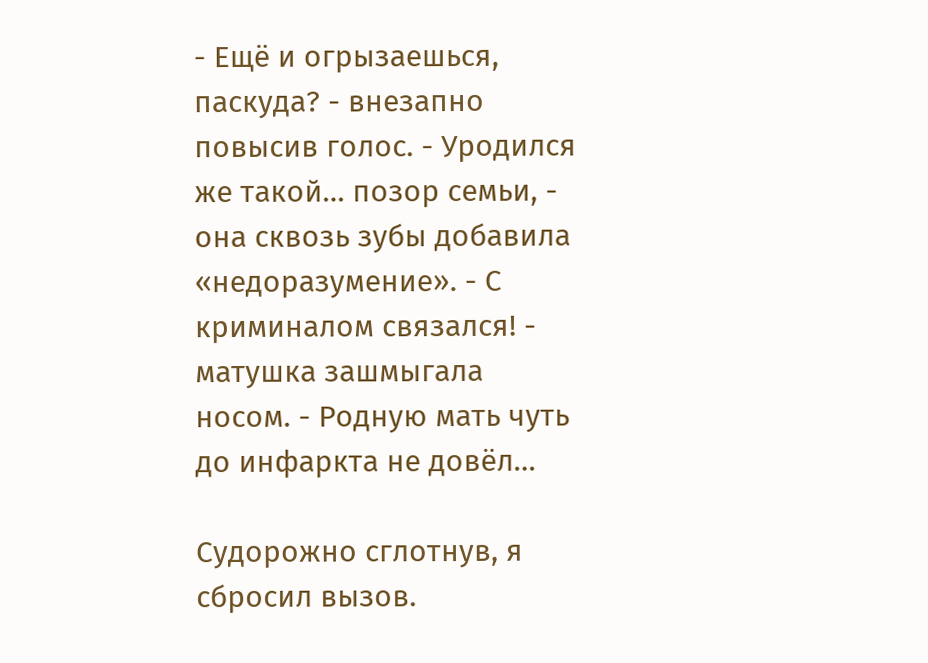- Ещё и огрызаешься, паскуда? - внезапно повысив голос. - Уродился же такой… позор семьи, - она сквозь зубы добавила «недоразумение». - С криминалом связался! - матушка зашмыгала носом. - Родную мать чуть до инфаркта не довёл…

Судорожно сглотнув, я сбросил вызов.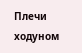Плечи ходуном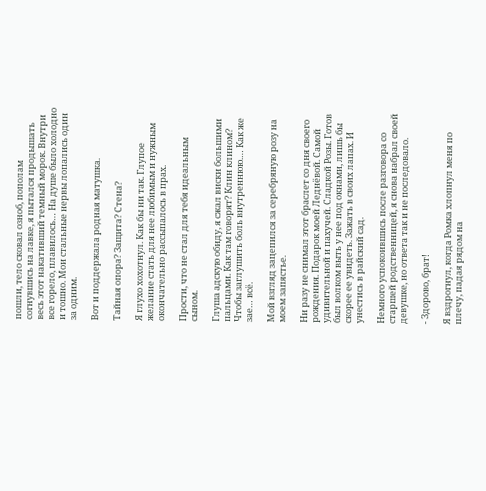пошли, тело сковал озноб, пополам согнувшись на лавке, я пытался продышать весь этот накативший темный морок. Внутри все горело, плавилось… На душе было холодно и тошно. Мои стальные нервы лопались один за одним.

Вот и поддержала родная матушка.

Тайная опора? Защита? Стена?

Я глухо хохотнул. Как бы ни так. Глупое желание стать для нее любимым и нужным окончательно рассыпалось в прах.

Прости, что не стал для тебя идеальным сыном.

Глуша адскую обиду, я сжал виски большими пальцами. Как там говорят? Клин клином? Чтобы заглушить боль внутреннюю.… Как же зае… всё.

Мой взгляд зацепился за серебряную розу на моем запястье.

Ни разу не снимал этот браслет со дня своего рождения. Подарок моей Леднёвой. Самой удивительной и пахучей. Сладкой Розы. Готов был волком выть у нее под окнами, лишь бы скорее ее увидеть. Зажать в своих лапах. И унестись в райский сад.

Немного успокоившись после разговора со старшей родственницей, я снова набрал своей девушке, но ответа так и не последовало.

- Здорово, брат!

Я вздрогнул, когда Ромка хлопнул меня по плечу, падая рядом на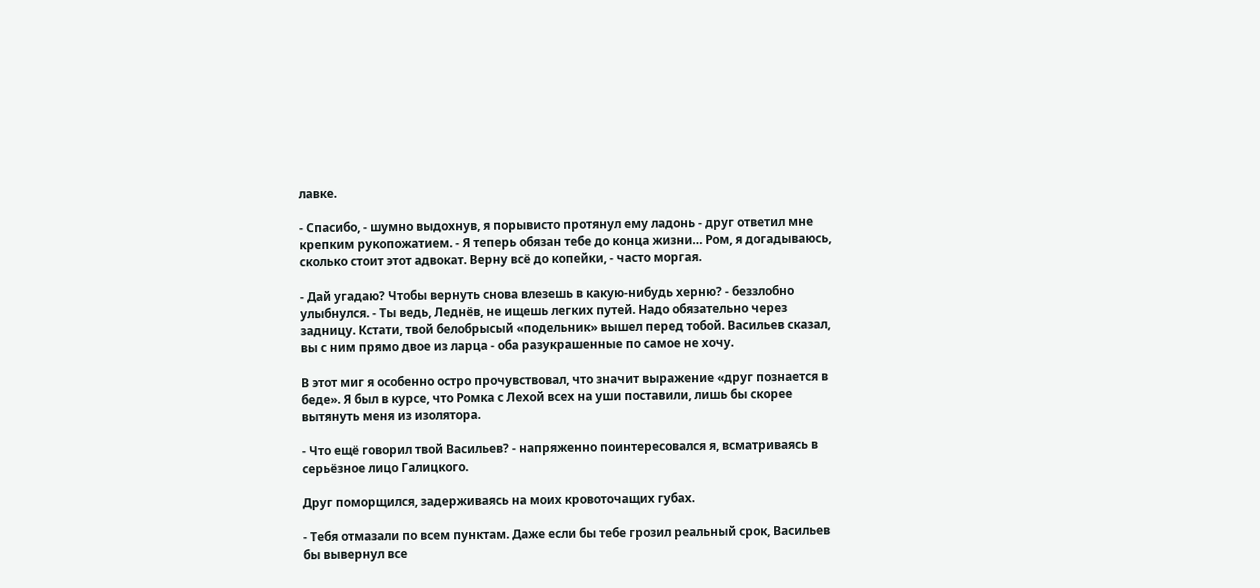лавке.

- Спасибо, - шумно выдохнув, я порывисто протянул ему ладонь - друг ответил мне крепким рукопожатием. - Я теперь обязан тебе до конца жизни… Ром, я догадываюсь, сколько стоит этот адвокат. Верну всё до копейки, - часто моргая.

- Дай угадаю? Чтобы вернуть снова влезешь в какую-нибудь херню? - беззлобно улыбнулся. - Ты ведь, Леднёв, не ищешь легких путей. Надо обязательно через задницу. Кстати, твой белобрысый «подельник» вышел перед тобой. Васильев сказал, вы с ним прямо двое из ларца - оба разукрашенные по самое не хочу.

В этот миг я особенно остро прочувствовал, что значит выражение «друг познается в беде». Я был в курсе, что Ромка с Лехой всех на уши поставили, лишь бы скорее вытянуть меня из изолятора.

- Что ещё говорил твой Васильев? - напряженно поинтересовался я, всматриваясь в серьёзное лицо Галицкого.

Друг поморщился, задерживаясь на моих кровоточащих губах.

- Тебя отмазали по всем пунктам. Даже если бы тебе грозил реальный срок, Васильев бы вывернул все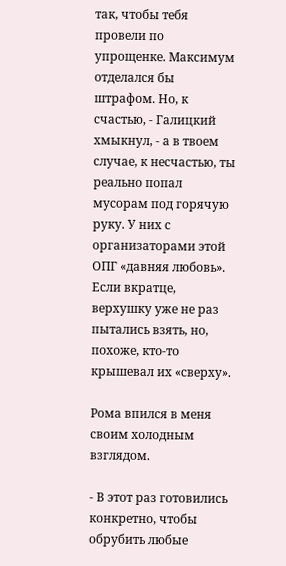так, чтобы тебя провели по упрощенке. Максимум отделался бы штрафом. Но, к счастью, - Галицкий хмыкнул, - а в твоем случае, к несчастью, ты реально попал мусорам под горячую руку. У них с организаторами этой ОПГ «давняя любовь». Если вкратце, верхушку уже не раз пытались взять, но, похоже, кто-то крышевал их «сверху».

Рома впился в меня своим холодным взглядом.

- В этот раз готовились конкретно, чтобы обрубить любые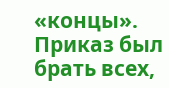«концы». Приказ был брать всех,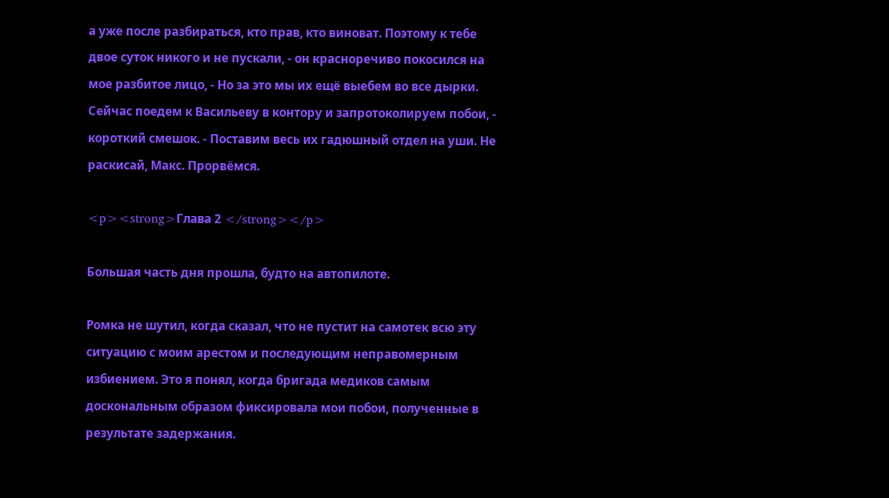а уже после разбираться, кто прав, кто виноват. Поэтому к тебе двое суток никого и не пускали, - он красноречиво покосился на мое разбитое лицо, - Но за это мы их ещё выебем во все дырки. Сейчас поедем к Васильеву в контору и запротоколируем побои, - короткий смешок. - Поставим весь их гадюшный отдел на уши. Не раскисай, Макс. Прорвёмся.

<p><strong>Глава 2 </strong></p>

Большая часть дня прошла, будто на автопилоте.

Ромка не шутил, когда сказал, что не пустит на самотек всю эту ситуацию с моим арестом и последующим неправомерным избиением. Это я понял, когда бригада медиков самым доскональным образом фиксировала мои побои, полученные в результате задержания.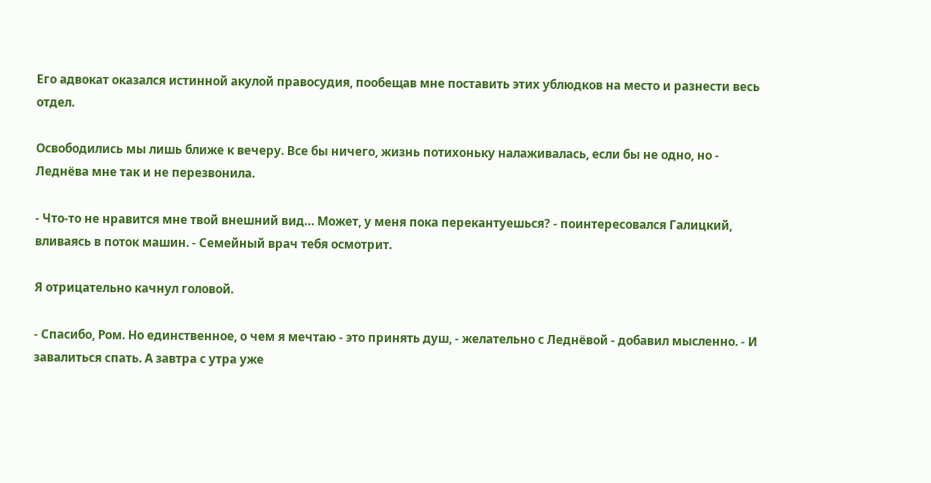Его адвокат оказался истинной акулой правосудия, пообещав мне поставить этих ублюдков на место и разнести весь отдел.

Освободились мы лишь ближе к вечеру. Все бы ничего, жизнь потихоньку налаживалась, если бы не одно, но - Леднёва мне так и не перезвонила.

- Что-то не нравится мне твой внешний вид… Может, у меня пока перекантуешься? - поинтересовался Галицкий, вливаясь в поток машин. - Семейный врач тебя осмотрит.

Я отрицательно качнул головой.

- Спасибо, Ром. Но единственное, о чем я мечтаю - это принять душ, - желательно с Леднёвой - добавил мысленно. - И завалиться спать. А завтра с утра уже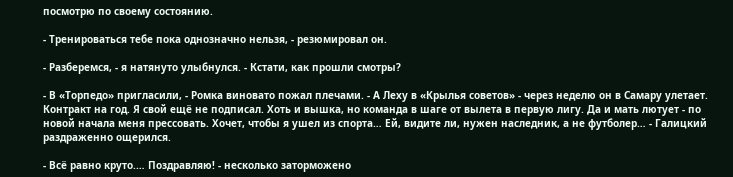посмотрю по своему состоянию.

- Тренироваться тебе пока однозначно нельзя, - резюмировал он.

- Разберемся, - я натянуто улыбнулся. - Кстати, как прошли смотры?

- В «Торпедо» пригласили, - Ромка виновато пожал плечами. - А Леху в «Крылья советов» - через неделю он в Самару улетает. Контракт на год. Я свой ещё не подписал. Хоть и вышка, но команда в шаге от вылета в первую лигу. Да и мать лютует - по новой начала меня прессовать. Хочет, чтобы я ушел из спорта… Ей, видите ли, нужен наследник, а не футболер… - Галицкий раздраженно ощерился.

- Всё равно круто.… Поздравляю! - несколько заторможено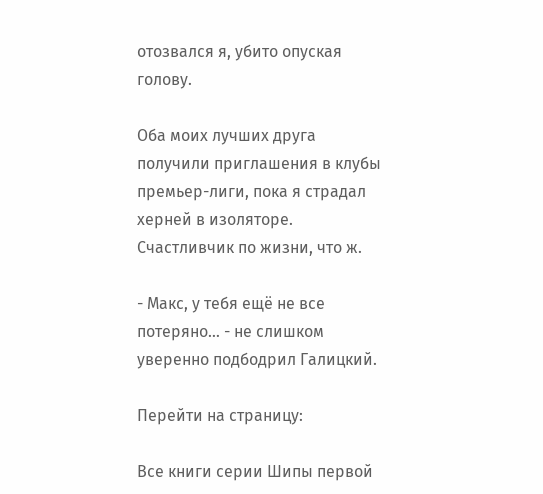отозвался я, убито опуская голову.

Оба моих лучших друга получили приглашения в клубы премьер-лиги, пока я страдал херней в изоляторе. Счастливчик по жизни, что ж.

- Макс, у тебя ещё не все потеряно… - не слишком уверенно подбодрил Галицкий.

Перейти на страницу:

Все книги серии Шипы первой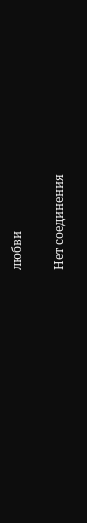любви

Нет соединения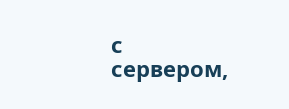с сервером,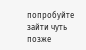попробуйте зайти чуть позже